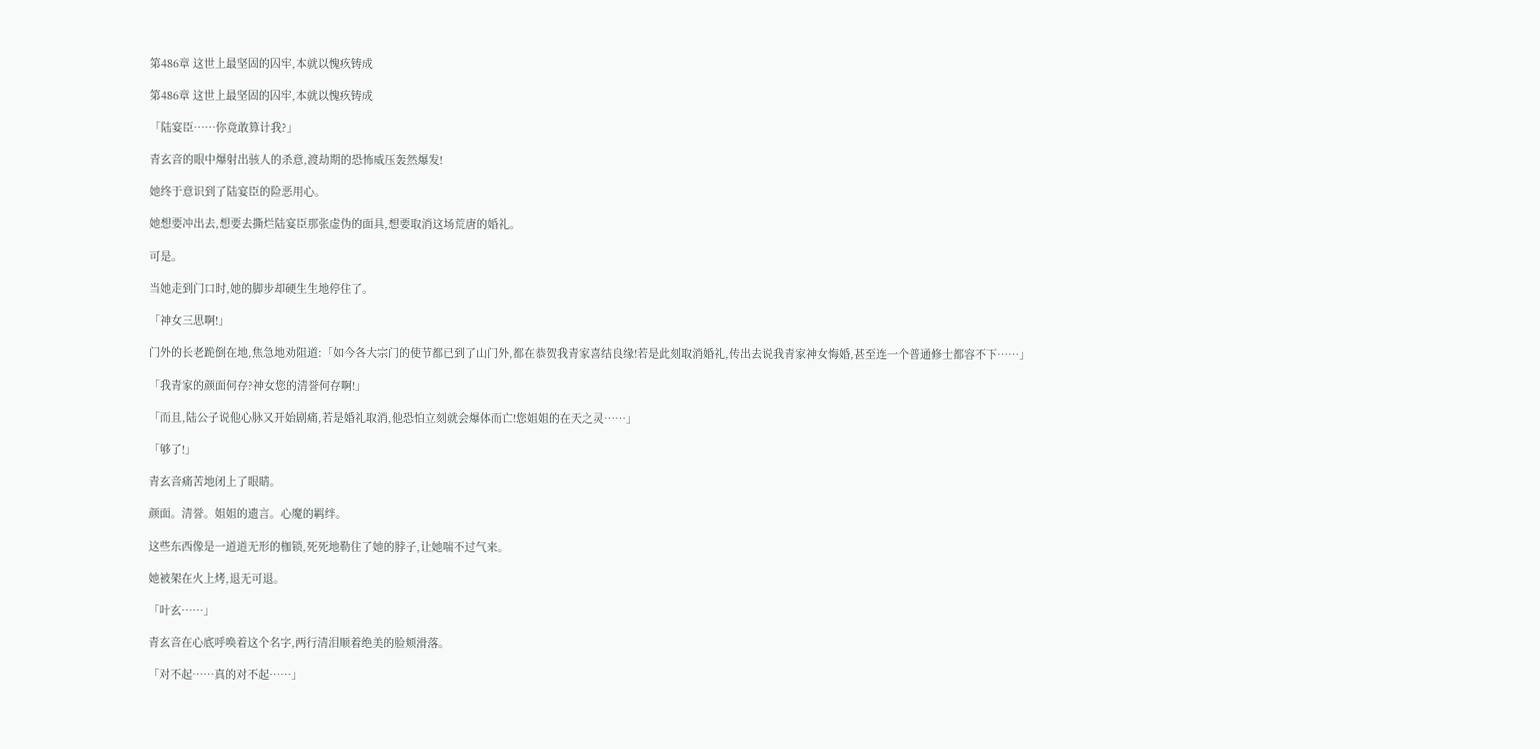第486章 这世上最坚固的囚牢,本就以愧疚铸成

第486章 这世上最坚固的囚牢,本就以愧疚铸成

「陆宴臣……你竟敢算计我?」

青玄音的眼中爆射出骇人的杀意,渡劫期的恐怖威压轰然爆发!

她终于意识到了陆宴臣的险恶用心。

她想要冲出去,想要去撕烂陆宴臣那张虚伪的面具,想要取消这场荒唐的婚礼。

可是。

当她走到门口时,她的脚步却硬生生地停住了。

「神女三思啊!」

门外的长老跪倒在地,焦急地劝阻道:「如今各大宗门的使节都已到了山门外,都在恭贺我青家喜结良缘!若是此刻取消婚礼,传出去说我青家神女悔婚,甚至连一个普通修士都容不下……」

「我青家的颜面何存?神女您的清誉何存啊!」

「而且,陆公子说他心脉又开始剧痛,若是婚礼取消,他恐怕立刻就会爆体而亡!您姐姐的在天之灵……」

「够了!」

青玄音痛苦地闭上了眼睛。

颜面。清誉。姐姐的遗言。心魔的羁绊。

这些东西像是一道道无形的枷锁,死死地勒住了她的脖子,让她喘不过气来。

她被架在火上烤,退无可退。

「叶玄……」

青玄音在心底呼唤着这个名字,两行清泪顺着绝美的脸颊滑落。

「对不起……真的对不起……」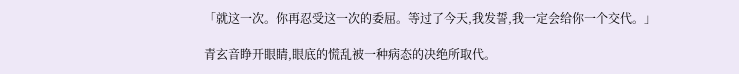「就这一次。你再忍受这一次的委屈。等过了今天,我发誓,我一定会给你一个交代。」

青玄音睁开眼睛,眼底的慌乱被一种病态的决绝所取代。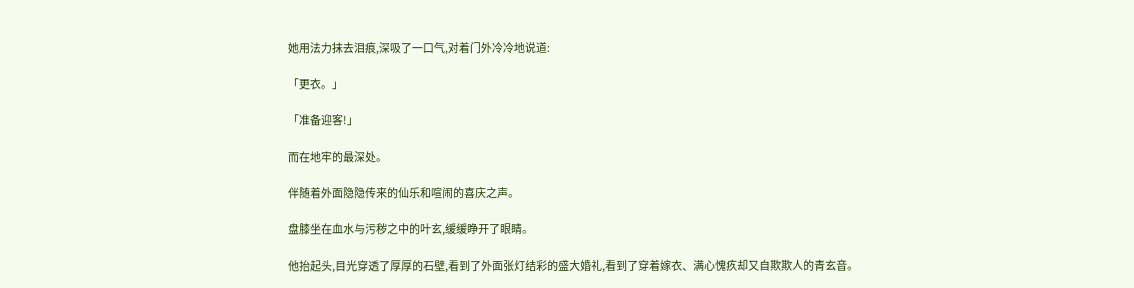她用法力抹去泪痕,深吸了一口气,对着门外冷冷地说道:

「更衣。」

「准备迎客!」

而在地牢的最深处。

伴随着外面隐隐传来的仙乐和喧闹的喜庆之声。

盘膝坐在血水与污秽之中的叶玄,缓缓睁开了眼睛。

他抬起头,目光穿透了厚厚的石壁,看到了外面张灯结彩的盛大婚礼,看到了穿着嫁衣、满心愧疚却又自欺欺人的青玄音。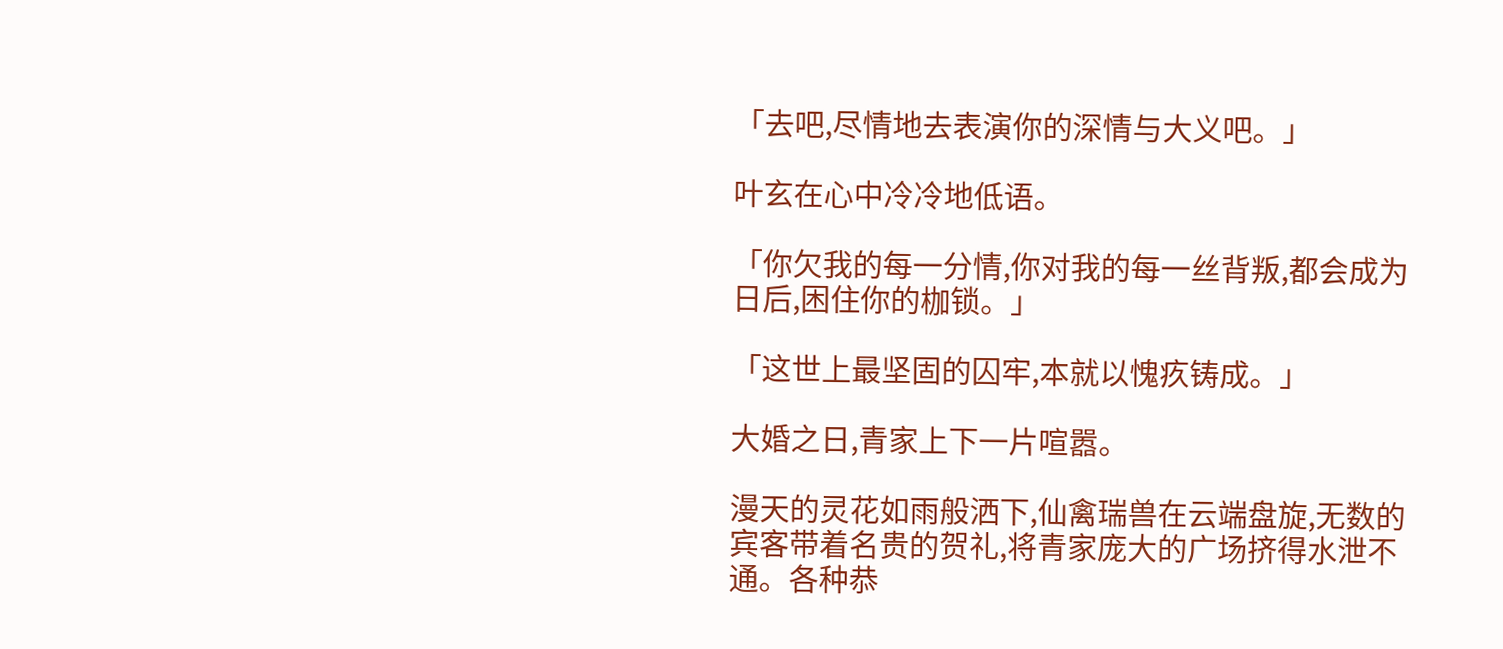「去吧,尽情地去表演你的深情与大义吧。」

叶玄在心中冷冷地低语。

「你欠我的每一分情,你对我的每一丝背叛,都会成为日后,困住你的枷锁。」

「这世上最坚固的囚牢,本就以愧疚铸成。」

大婚之日,青家上下一片喧嚣。

漫天的灵花如雨般洒下,仙禽瑞兽在云端盘旋,无数的宾客带着名贵的贺礼,将青家庞大的广场挤得水泄不通。各种恭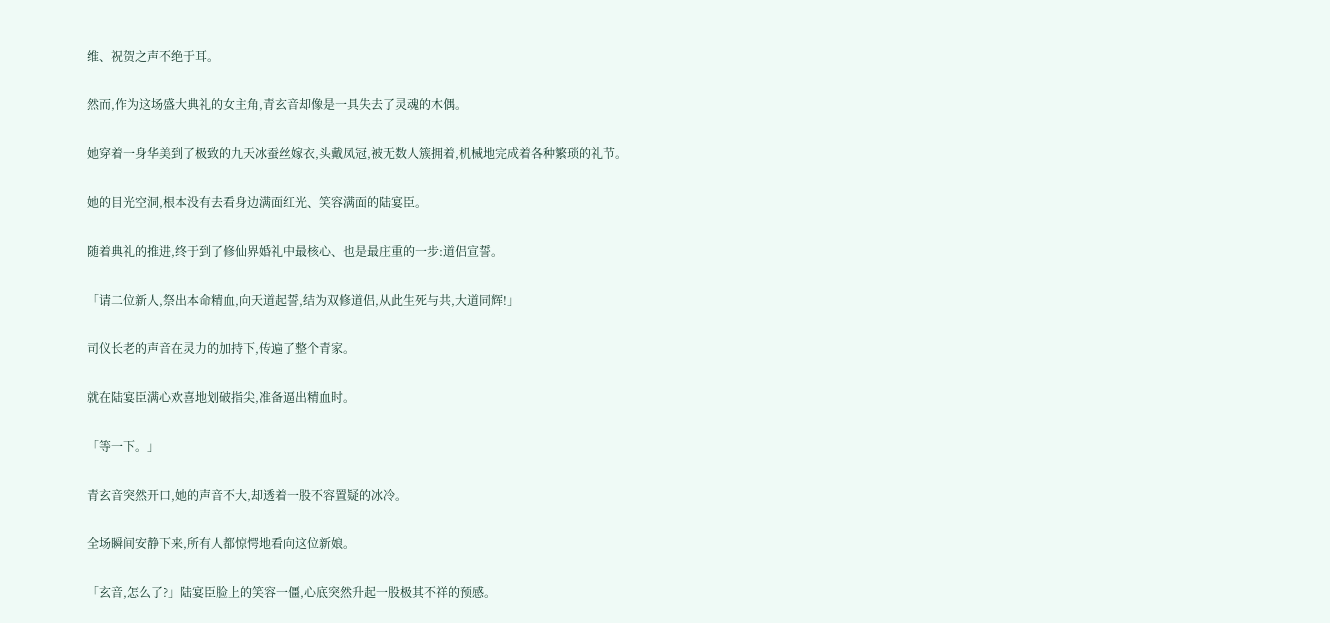维、祝贺之声不绝于耳。

然而,作为这场盛大典礼的女主角,青玄音却像是一具失去了灵魂的木偶。

她穿着一身华美到了极致的九天冰蚕丝嫁衣,头戴凤冠,被无数人簇拥着,机械地完成着各种繁琐的礼节。

她的目光空洞,根本没有去看身边满面红光、笑容满面的陆宴臣。

随着典礼的推进,终于到了修仙界婚礼中最核心、也是最庄重的一步:道侣宣誓。

「请二位新人,祭出本命精血,向天道起誓,结为双修道侣,从此生死与共,大道同辉!」

司仪长老的声音在灵力的加持下,传遍了整个青家。

就在陆宴臣满心欢喜地划破指尖,准备逼出精血时。

「等一下。」

青玄音突然开口,她的声音不大,却透着一股不容置疑的冰冷。

全场瞬间安静下来,所有人都惊愕地看向这位新娘。

「玄音,怎么了?」陆宴臣脸上的笑容一僵,心底突然升起一股极其不祥的预感。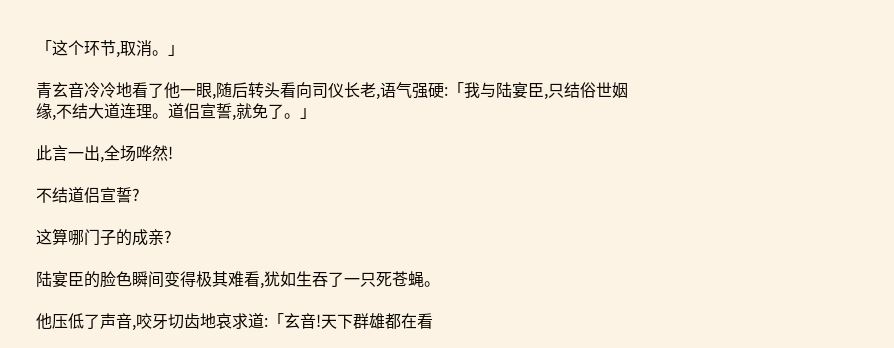「这个环节,取消。」

青玄音冷冷地看了他一眼,随后转头看向司仪长老,语气强硬:「我与陆宴臣,只结俗世姻缘,不结大道连理。道侣宣誓,就免了。」

此言一出,全场哗然!

不结道侣宣誓?

这算哪门子的成亲?

陆宴臣的脸色瞬间变得极其难看,犹如生吞了一只死苍蝇。

他压低了声音,咬牙切齿地哀求道:「玄音!天下群雄都在看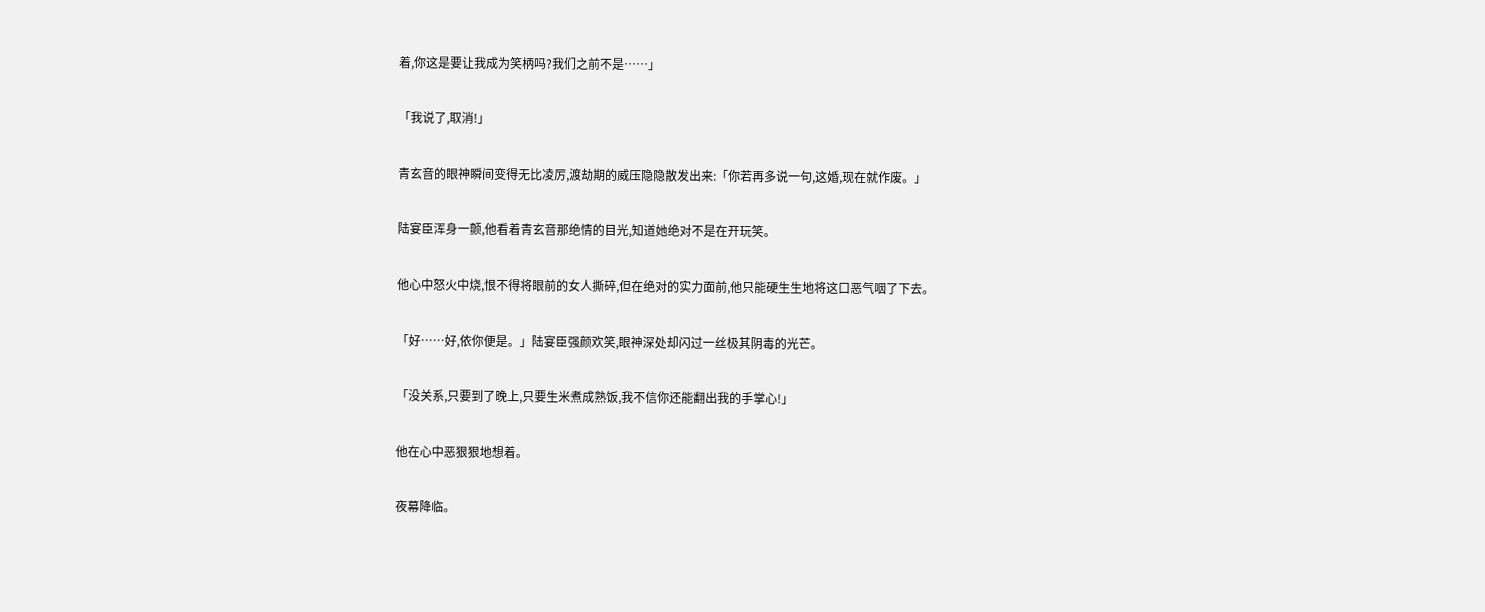着,你这是要让我成为笑柄吗?我们之前不是……」

「我说了,取消!」

青玄音的眼神瞬间变得无比凌厉,渡劫期的威压隐隐散发出来:「你若再多说一句,这婚,现在就作废。」

陆宴臣浑身一颤,他看着青玄音那绝情的目光,知道她绝对不是在开玩笑。

他心中怒火中烧,恨不得将眼前的女人撕碎,但在绝对的实力面前,他只能硬生生地将这口恶气咽了下去。

「好……好,依你便是。」陆宴臣强颜欢笑,眼神深处却闪过一丝极其阴毒的光芒。

「没关系,只要到了晚上,只要生米煮成熟饭,我不信你还能翻出我的手掌心!」

他在心中恶狠狠地想着。

夜幕降临。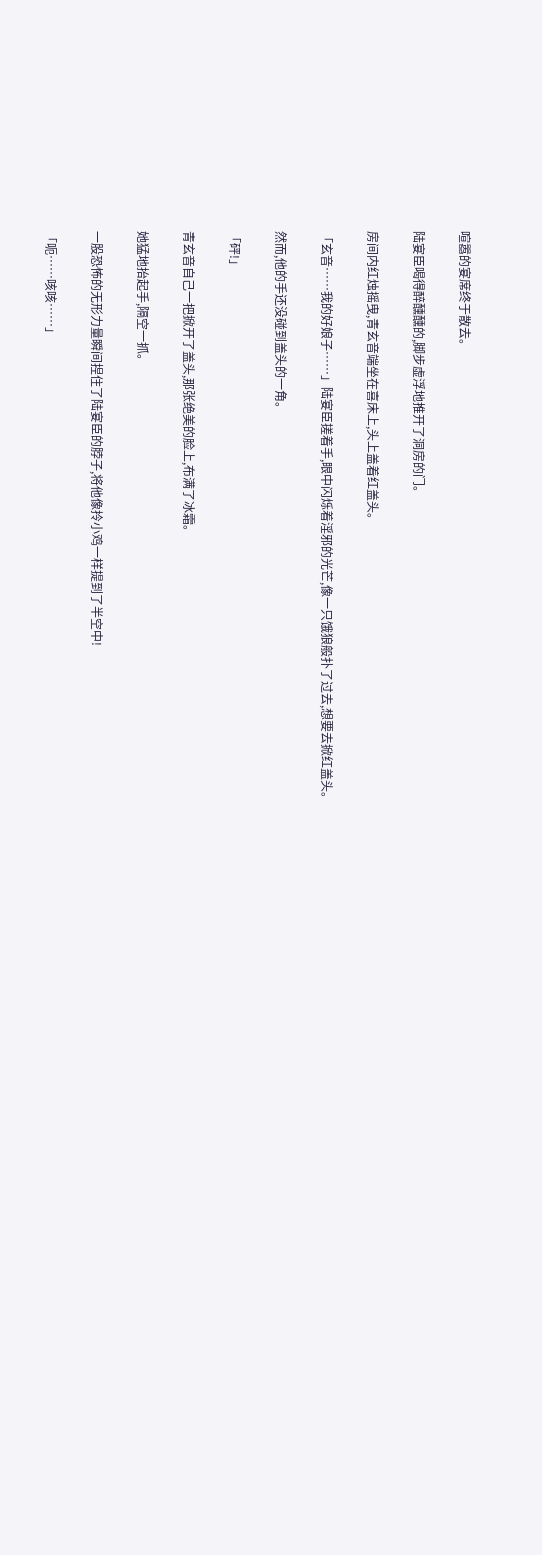喧嚣的宴席终于散去。

陆宴臣喝得醉醺醺的,脚步虚浮地推开了洞房的门。

房间内红烛摇曳,青玄音端坐在喜床上,头上盖着红盖头。

「玄音……我的好娘子……」陆宴臣搓着手,眼中闪烁着淫邪的光芒,像一只饿狼般扑了过去,想要去掀红盖头。

然而,他的手还没碰到盖头的一角。

「砰!」

青玄音自己一把掀开了盖头,那张绝美的脸上,布满了冰霜。

她猛地抬起手,隔空一抓。

一股恐怖的无形力量瞬间捏住了陆宴臣的脖子,将他像拎小鸡一样提到了半空中!

「呃……咳咳……」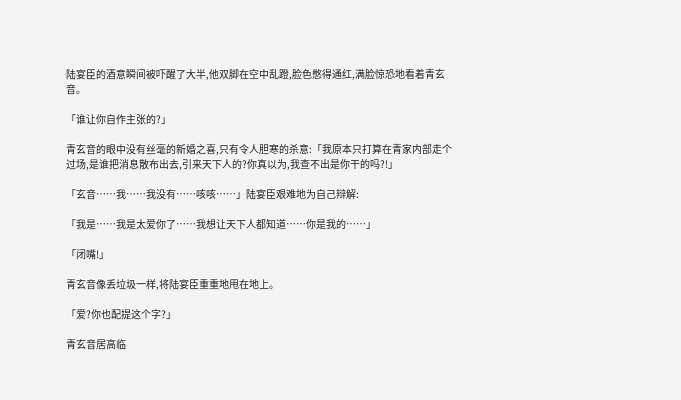陆宴臣的酒意瞬间被吓醒了大半,他双脚在空中乱蹬,脸色憋得通红,满脸惊恐地看着青玄音。

「谁让你自作主张的?」

青玄音的眼中没有丝毫的新婚之喜,只有令人胆寒的杀意:「我原本只打算在青家内部走个过场,是谁把消息散布出去,引来天下人的?你真以为,我查不出是你干的吗?!」

「玄音……我……我没有……咳咳……」陆宴臣艰难地为自己辩解:

「我是……我是太爱你了……我想让天下人都知道……你是我的……」

「闭嘴!」

青玄音像丢垃圾一样,将陆宴臣重重地甩在地上。

「爱?你也配提这个字?」

青玄音居高临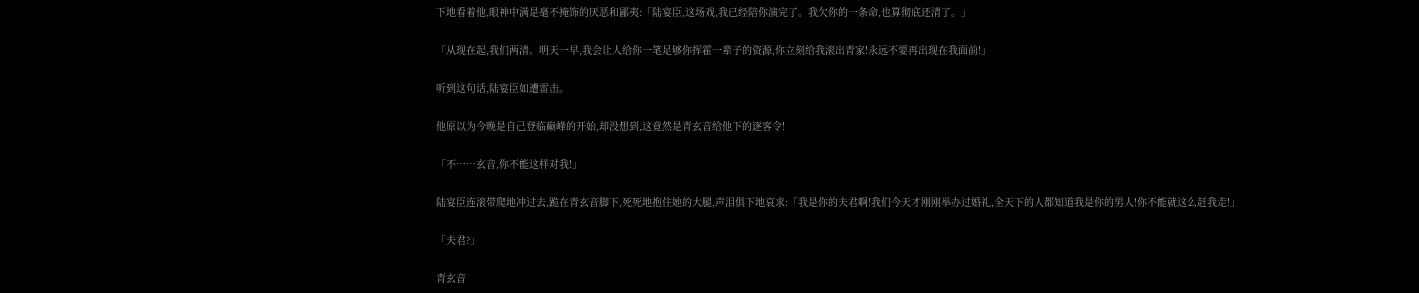下地看着他,眼神中满是毫不掩饰的厌恶和鄙夷:「陆宴臣,这场戏,我已经陪你演完了。我欠你的一条命,也算彻底还清了。」

「从现在起,我们两清。明天一早,我会让人给你一笔足够你挥霍一辈子的资源,你立刻给我滚出青家!永远不要再出现在我面前!」

听到这句话,陆宴臣如遭雷击。

他原以为今晚是自己登临巅峰的开始,却没想到,这竟然是青玄音给他下的逐客令!

「不……玄音,你不能这样对我!」

陆宴臣连滚带爬地冲过去,跪在青玄音脚下,死死地抱住她的大腿,声泪俱下地哀求:「我是你的夫君啊!我们今天才刚刚举办过婚礼,全天下的人都知道我是你的男人!你不能就这么赶我走!」

「夫君?」

青玄音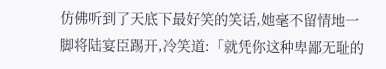仿佛听到了天底下最好笑的笑话,她毫不留情地一脚将陆宴臣踢开,冷笑道:「就凭你这种卑鄙无耻的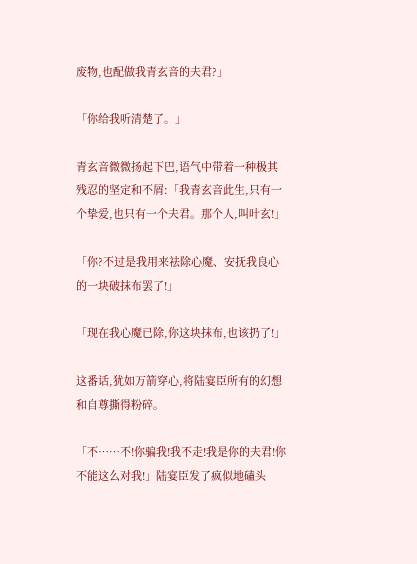废物,也配做我青玄音的夫君?」

「你给我听清楚了。」

青玄音微微扬起下巴,语气中带着一种极其残忍的坚定和不屑:「我青玄音此生,只有一个挚爱,也只有一个夫君。那个人,叫叶玄!」

「你?不过是我用来祛除心魔、安抚我良心的一块破抹布罢了!」

「现在我心魔已除,你这块抹布,也该扔了!」

这番话,犹如万箭穿心,将陆宴臣所有的幻想和自尊撕得粉碎。

「不……不!你骗我!我不走!我是你的夫君!你不能这么对我!」陆宴臣发了疯似地磕头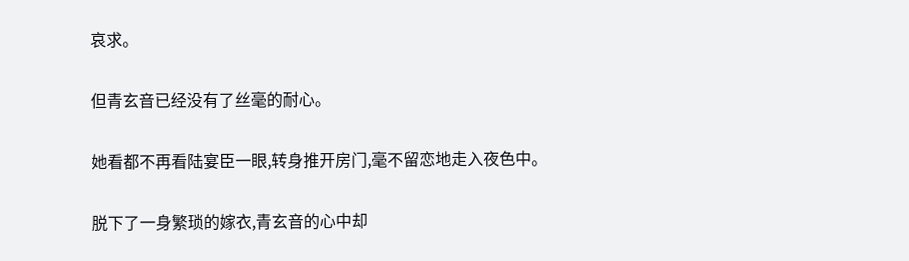哀求。

但青玄音已经没有了丝毫的耐心。

她看都不再看陆宴臣一眼,转身推开房门,毫不留恋地走入夜色中。

脱下了一身繁琐的嫁衣,青玄音的心中却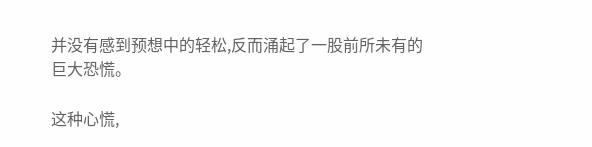并没有感到预想中的轻松,反而涌起了一股前所未有的巨大恐慌。

这种心慌,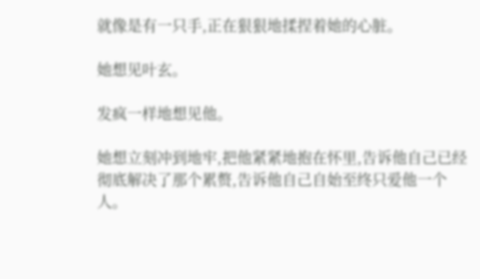就像是有一只手,正在狠狠地揉捏着她的心脏。

她想见叶玄。

发疯一样地想见他。

她想立刻冲到地牢,把他紧紧地抱在怀里,告诉他自己已经彻底解决了那个累赘,告诉他自己自始至终只爱他一个人。